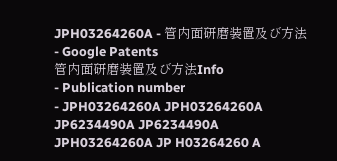JPH03264260A - 管内面研磨装置及び方法 - Google Patents
管内面研磨装置及び方法Info
- Publication number
- JPH03264260A JPH03264260A JP6234490A JP6234490A JPH03264260A JP H03264260 A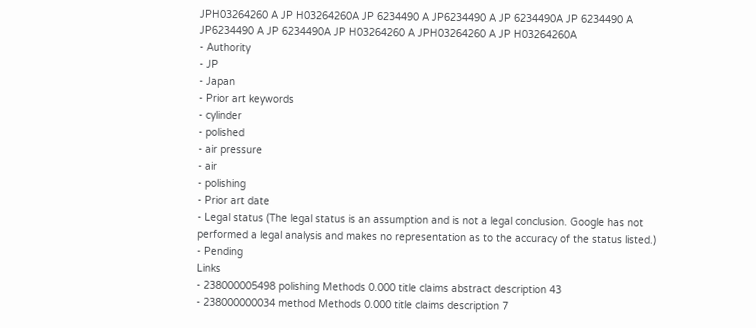JPH03264260 A JP H03264260A JP 6234490 A JP6234490 A JP 6234490A JP 6234490 A JP6234490 A JP 6234490A JP H03264260 A JPH03264260 A JP H03264260A
- Authority
- JP
- Japan
- Prior art keywords
- cylinder
- polished
- air pressure
- air
- polishing
- Prior art date
- Legal status (The legal status is an assumption and is not a legal conclusion. Google has not performed a legal analysis and makes no representation as to the accuracy of the status listed.)
- Pending
Links
- 238000005498 polishing Methods 0.000 title claims abstract description 43
- 238000000034 method Methods 0.000 title claims description 7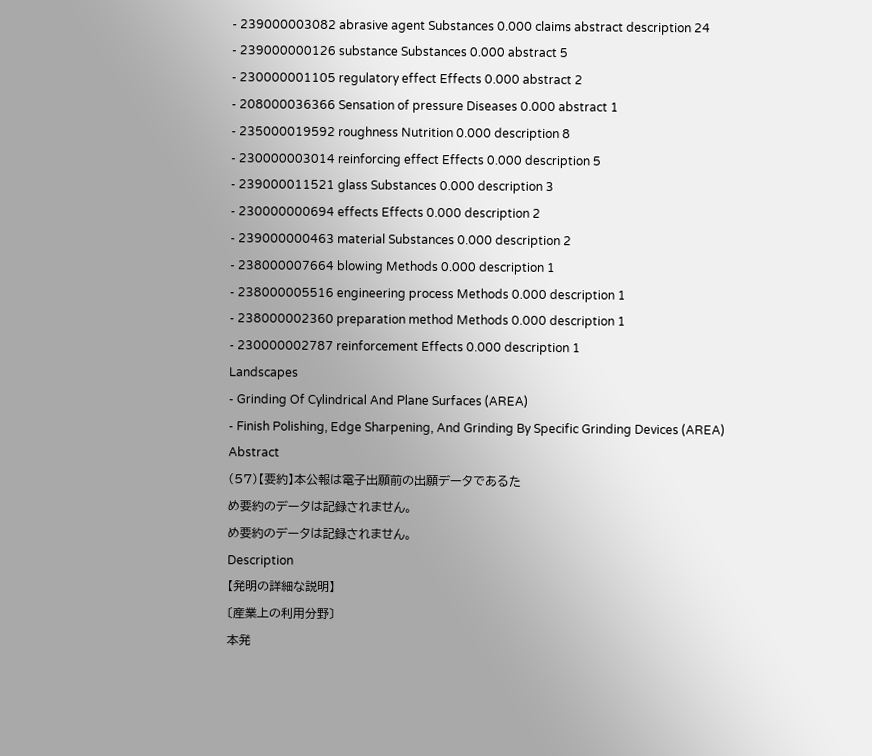- 239000003082 abrasive agent Substances 0.000 claims abstract description 24
- 239000000126 substance Substances 0.000 abstract 5
- 230000001105 regulatory effect Effects 0.000 abstract 2
- 208000036366 Sensation of pressure Diseases 0.000 abstract 1
- 235000019592 roughness Nutrition 0.000 description 8
- 230000003014 reinforcing effect Effects 0.000 description 5
- 239000011521 glass Substances 0.000 description 3
- 230000000694 effects Effects 0.000 description 2
- 239000000463 material Substances 0.000 description 2
- 238000007664 blowing Methods 0.000 description 1
- 238000005516 engineering process Methods 0.000 description 1
- 238000002360 preparation method Methods 0.000 description 1
- 230000002787 reinforcement Effects 0.000 description 1
Landscapes
- Grinding Of Cylindrical And Plane Surfaces (AREA)
- Finish Polishing, Edge Sharpening, And Grinding By Specific Grinding Devices (AREA)
Abstract
(57)【要約】本公報は電子出願前の出願データであるた
め要約のデータは記録されません。
め要約のデータは記録されません。
Description
【発明の詳細な説明】
〔産業上の利用分野〕
本発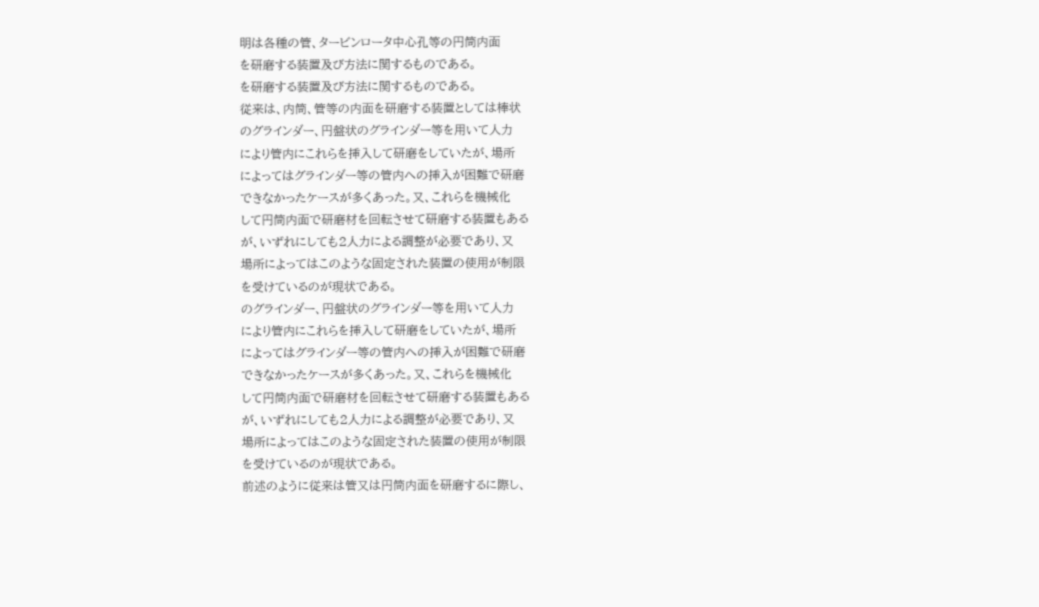明は各種の管、タービンロータ中心孔等の円筒内面
を研磨する装置及び方法に関するものである。
を研磨する装置及び方法に関するものである。
従来は、内筒、管等の内面を研磨する装置としては棒状
のグラインダー、円盤状のグラインダー等を用いて人力
により管内にこれらを挿入して研磨をしていたが、場所
によってはグラインダー等の管内への挿入が困難で研磨
できなかったケースが多くあった。又、これらを機械化
して円筒内面で研磨材を回転させて研磨する装置もある
が、いずれにしても2人力による調整が必要であり、又
場所によってはこのような固定された装置の使用が制限
を受けているのが現状である。
のグラインダー、円盤状のグラインダー等を用いて人力
により管内にこれらを挿入して研磨をしていたが、場所
によってはグラインダー等の管内への挿入が困難で研磨
できなかったケースが多くあった。又、これらを機械化
して円筒内面で研磨材を回転させて研磨する装置もある
が、いずれにしても2人力による調整が必要であり、又
場所によってはこのような固定された装置の使用が制限
を受けているのが現状である。
前述のように従来は管又は円筒内面を研磨するに際し、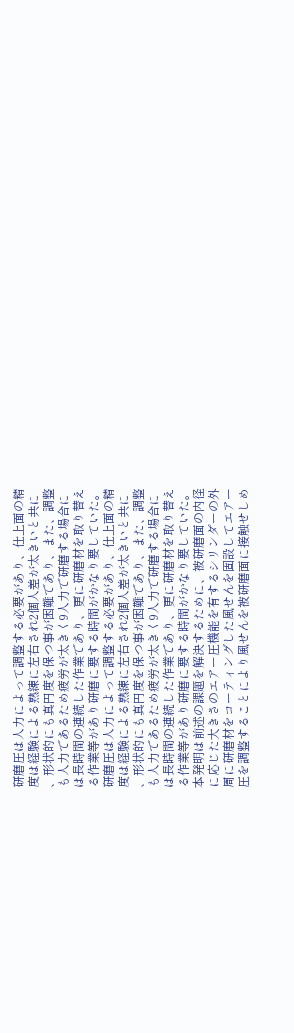研磨圧は人力によって調整する必要があり、仕上面の精
度は経験による熟練に左右され2個人差が太きいと共に
、形状的にも真円度を保つ事が困難であり、また、調整
も人力であるため疲労が太きく9人力で研磨する場合に
は長時間の連続した作業であり、更に研磨材を取り替え
る作業等があり研磨に要する時間がかなり要していた。
研磨圧は人力によって調整する必要があり、仕上面の精
度は経験による熟練に左右され2個人差が太きいと共に
、形状的にも真円度を保つ事が困難であり、また、調整
も人力であるため疲労が太きく9人力で研磨する場合に
は長時間の連続した作業であり、更に研磨材を取り替え
る作業等があり研磨に要する時間がかなり要していた。
本発明は前述の課題を解決するために、被研磨面の内径
に応じた大きさのエアー圧機能を有するシリンダーの外
周に研磨材をコーティングした風せんを固設してエアー
圧を調整することにより風せんを被研磨面に接触せしめ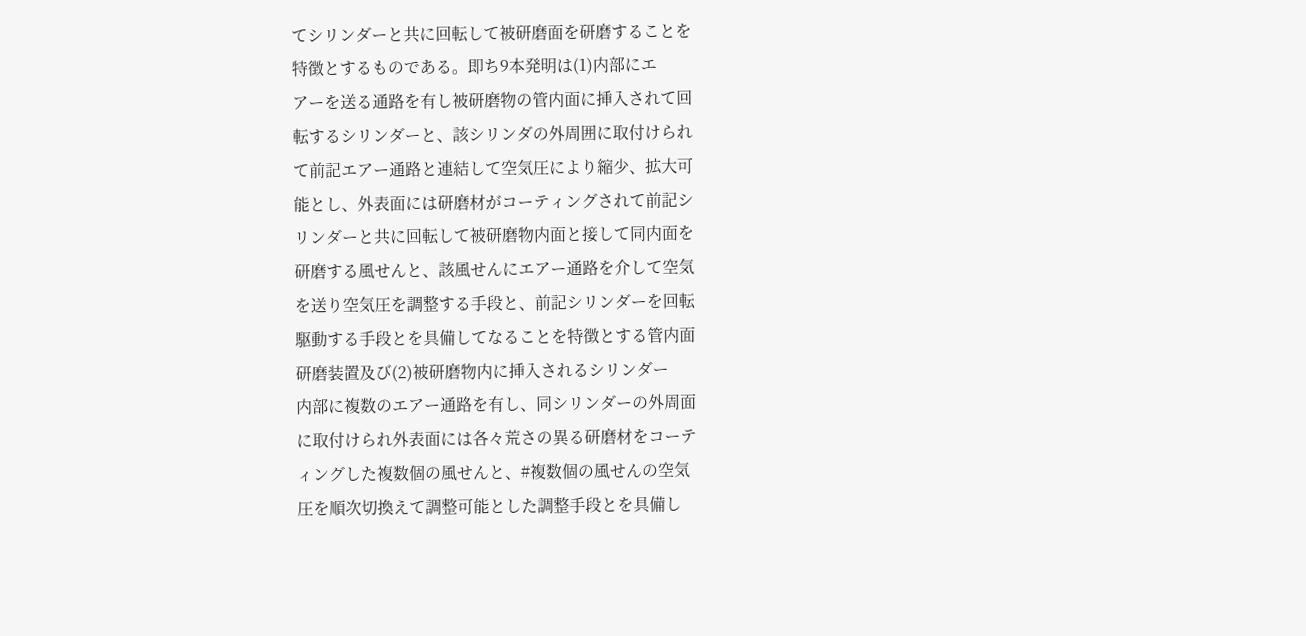てシリンダーと共に回転して被研磨面を研磨することを
特徴とするものである。即ち9本発明は(1)内部にエ
アーを送る通路を有し被研磨物の管内面に挿入されて回
転するシリンダーと、該シリンダの外周囲に取付けられ
て前記エアー通路と連結して空気圧により縮少、拡大可
能とし、外表面には研磨材がコーティングされて前記シ
リンダーと共に回転して被研磨物内面と接して同内面を
研磨する風せんと、該風せんにエアー通路を介して空気
を送り空気圧を調整する手段と、前記シリンダーを回転
駆動する手段とを具備してなることを特徴とする管内面
研磨装置及び(2)被研磨物内に挿入されるシリンダー
内部に複数のエアー通路を有し、同シリンダーの外周面
に取付けられ外表面には各々荒さの異る研磨材をコーテ
ィングした複数個の風せんと、#複数個の風せんの空気
圧を順次切換えて調整可能とした調整手段とを具備し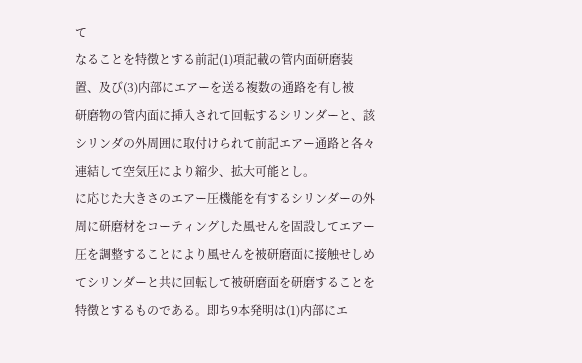て
なることを特徴とする前記(1)項記載の管内面研磨装
置、及び(3)内部にエアーを送る複数の通路を有し被
研磨物の管内面に挿入されて回転するシリンダーと、該
シリンダの外周囲に取付けられて前記エアー通路と各々
連結して空気圧により縮少、拡大可能とし。
に応じた大きさのエアー圧機能を有するシリンダーの外
周に研磨材をコーティングした風せんを固設してエアー
圧を調整することにより風せんを被研磨面に接触せしめ
てシリンダーと共に回転して被研磨面を研磨することを
特徴とするものである。即ち9本発明は(1)内部にエ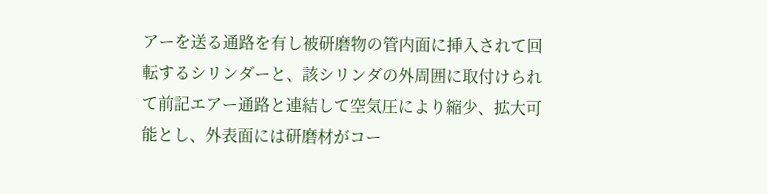アーを送る通路を有し被研磨物の管内面に挿入されて回
転するシリンダーと、該シリンダの外周囲に取付けられ
て前記エアー通路と連結して空気圧により縮少、拡大可
能とし、外表面には研磨材がコー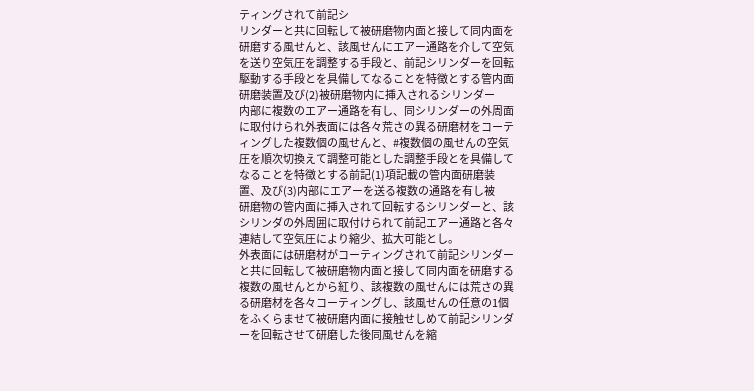ティングされて前記シ
リンダーと共に回転して被研磨物内面と接して同内面を
研磨する風せんと、該風せんにエアー通路を介して空気
を送り空気圧を調整する手段と、前記シリンダーを回転
駆動する手段とを具備してなることを特徴とする管内面
研磨装置及び(2)被研磨物内に挿入されるシリンダー
内部に複数のエアー通路を有し、同シリンダーの外周面
に取付けられ外表面には各々荒さの異る研磨材をコーテ
ィングした複数個の風せんと、#複数個の風せんの空気
圧を順次切換えて調整可能とした調整手段とを具備して
なることを特徴とする前記(1)項記載の管内面研磨装
置、及び(3)内部にエアーを送る複数の通路を有し被
研磨物の管内面に挿入されて回転するシリンダーと、該
シリンダの外周囲に取付けられて前記エアー通路と各々
連結して空気圧により縮少、拡大可能とし。
外表面には研磨材がコーティングされて前記シリンダー
と共に回転して被研磨物内面と接して同内面を研磨する
複数の風せんとから紅り、該複数の風せんには荒さの異
る研磨材を各々コーティングし、該風せんの任意の1個
をふくらませて被研磨内面に接触せしめて前記シリンダ
ーを回転させて研磨した後同風せんを縮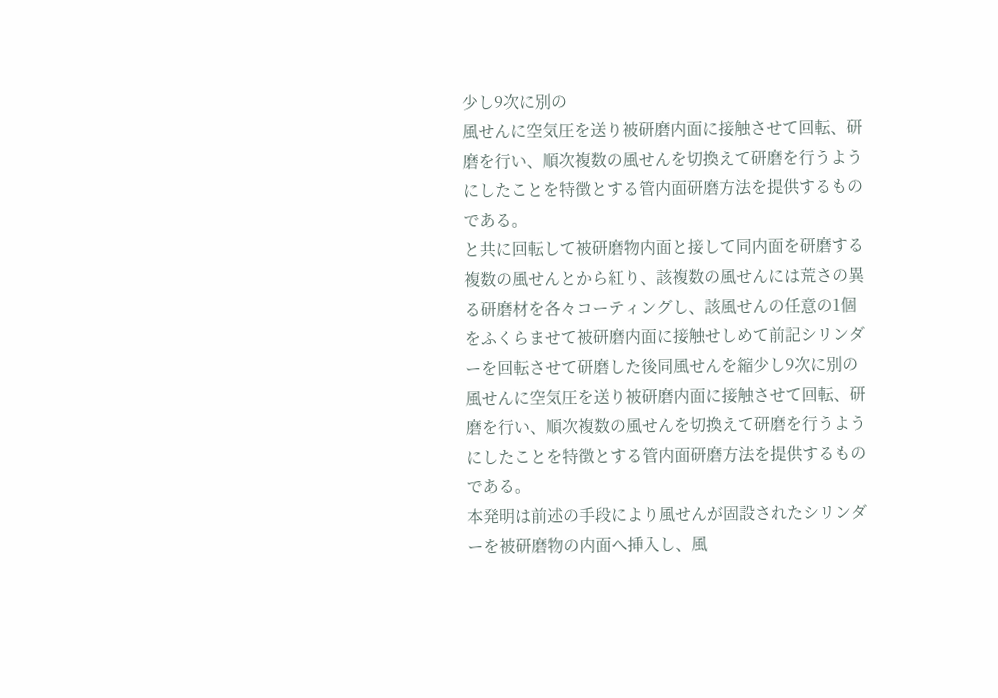少し9次に別の
風せんに空気圧を送り被研磨内面に接触させて回転、研
磨を行い、順次複数の風せんを切換えて研磨を行うよう
にしたことを特徴とする管内面研磨方法を提供するもの
である。
と共に回転して被研磨物内面と接して同内面を研磨する
複数の風せんとから紅り、該複数の風せんには荒さの異
る研磨材を各々コーティングし、該風せんの任意の1個
をふくらませて被研磨内面に接触せしめて前記シリンダ
ーを回転させて研磨した後同風せんを縮少し9次に別の
風せんに空気圧を送り被研磨内面に接触させて回転、研
磨を行い、順次複数の風せんを切換えて研磨を行うよう
にしたことを特徴とする管内面研磨方法を提供するもの
である。
本発明は前述の手段により風せんが固設されたシリンダ
ーを被研磨物の内面へ挿入し、風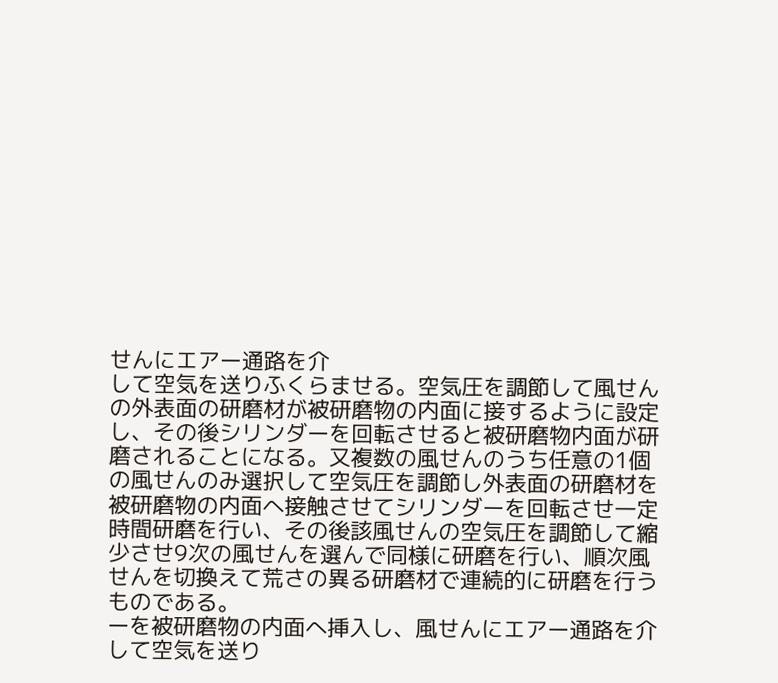せんにエアー通路を介
して空気を送りふくらませる。空気圧を調節して風せん
の外表面の研磨材が被研磨物の内面に接するように設定
し、その後シリンダーを回転させると被研磨物内面が研
磨されることになる。又複数の風せんのうち任意の1個
の風せんのみ選択して空気圧を調節し外表面の研磨材を
被研磨物の内面へ接触させてシリンダーを回転させ一定
時間研磨を行い、その後該風せんの空気圧を調節して縮
少させ9次の風せんを選んで同様に研磨を行い、順次風
せんを切換えて荒さの異る研磨材で連続的に研磨を行う
ものである。
ーを被研磨物の内面へ挿入し、風せんにエアー通路を介
して空気を送り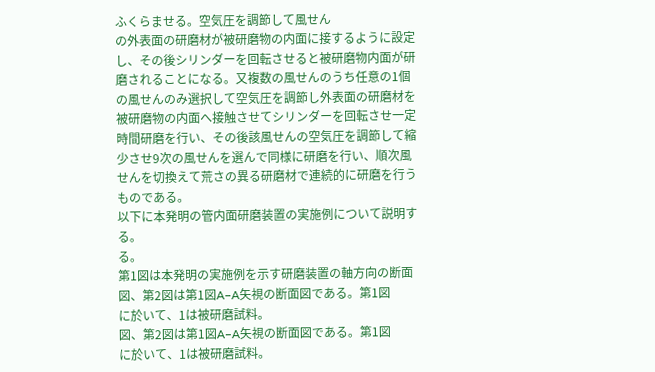ふくらませる。空気圧を調節して風せん
の外表面の研磨材が被研磨物の内面に接するように設定
し、その後シリンダーを回転させると被研磨物内面が研
磨されることになる。又複数の風せんのうち任意の1個
の風せんのみ選択して空気圧を調節し外表面の研磨材を
被研磨物の内面へ接触させてシリンダーを回転させ一定
時間研磨を行い、その後該風せんの空気圧を調節して縮
少させ9次の風せんを選んで同様に研磨を行い、順次風
せんを切換えて荒さの異る研磨材で連続的に研磨を行う
ものである。
以下に本発明の管内面研磨装置の実施例について説明す
る。
る。
第1図は本発明の実施例を示す研磨装置の軸方向の断面
図、第2図は第1図A−A矢視の断面図である。第1図
に於いて、1は被研磨試料。
図、第2図は第1図A−A矢視の断面図である。第1図
に於いて、1は被研磨試料。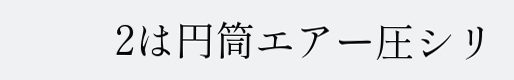2は円筒エアー圧シリ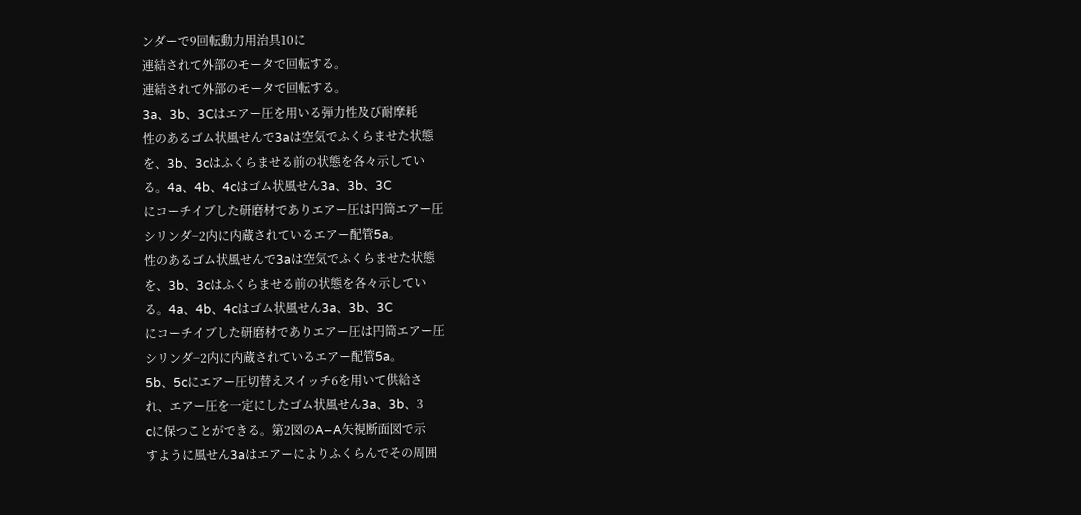ンダーで9回転動力用治具10に
連結されて外部のモータで回転する。
連結されて外部のモータで回転する。
3a、3b、3Cはエアー圧を用いる弾力性及び耐摩耗
性のあるゴム状風せんで3aは空気でふくらませた状態
を、3b、3cはふくらませる前の状態を各々示してい
る。4a、4b、4cはゴム状風せん3a、3b、3C
にコーチイブした研磨材でありエアー圧は円筒エアー圧
シリンダ−2内に内蔵されているエアー配管5a。
性のあるゴム状風せんで3aは空気でふくらませた状態
を、3b、3cはふくらませる前の状態を各々示してい
る。4a、4b、4cはゴム状風せん3a、3b、3C
にコーチイブした研磨材でありエアー圧は円筒エアー圧
シリンダ−2内に内蔵されているエアー配管5a。
5b、5cにエアー圧切替えスイッチ6を用いて供給さ
れ、エアー圧を一定にしたゴム状風せん3a、3b、3
cに保つことができる。第2図のA−A矢視断面図で示
すように風せん3aはエアーによりふくらんでその周囲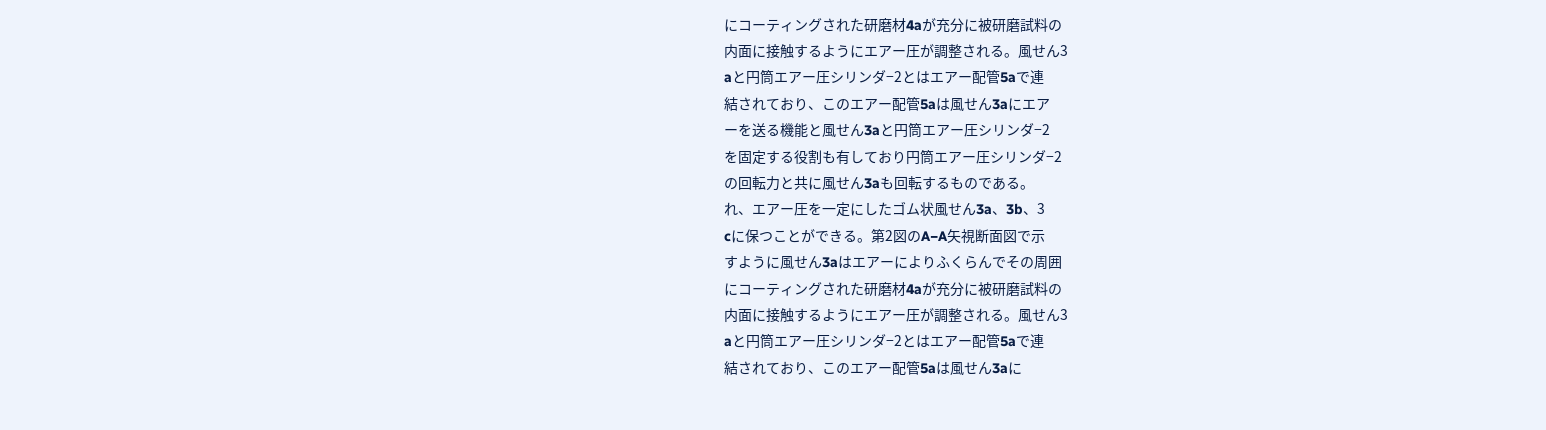にコーティングされた研磨材4aが充分に被研磨試料の
内面に接触するようにエアー圧が調整される。風せん3
aと円筒エアー圧シリンダ−2とはエアー配管5aで連
結されており、このエアー配管5aは風せん3aにエア
ーを送る機能と風せん3aと円筒エアー圧シリンダ−2
を固定する役割も有しており円筒エアー圧シリンダ−2
の回転力と共に風せん3aも回転するものである。
れ、エアー圧を一定にしたゴム状風せん3a、3b、3
cに保つことができる。第2図のA−A矢視断面図で示
すように風せん3aはエアーによりふくらんでその周囲
にコーティングされた研磨材4aが充分に被研磨試料の
内面に接触するようにエアー圧が調整される。風せん3
aと円筒エアー圧シリンダ−2とはエアー配管5aで連
結されており、このエアー配管5aは風せん3aに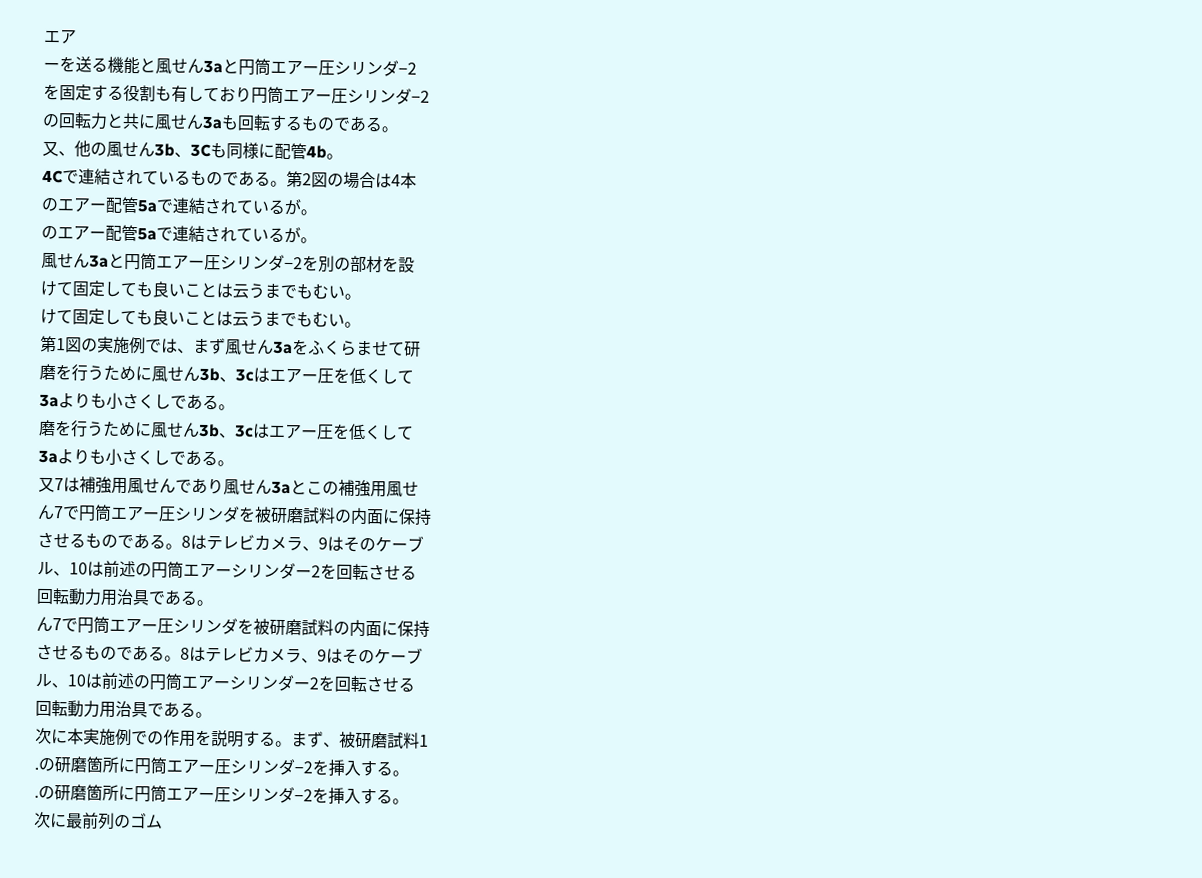エア
ーを送る機能と風せん3aと円筒エアー圧シリンダ−2
を固定する役割も有しており円筒エアー圧シリンダ−2
の回転力と共に風せん3aも回転するものである。
又、他の風せん3b、3Cも同様に配管4b。
4Cで連結されているものである。第2図の場合は4本
のエアー配管5aで連結されているが。
のエアー配管5aで連結されているが。
風せん3aと円筒エアー圧シリンダ−2を別の部材を設
けて固定しても良いことは云うまでもむい。
けて固定しても良いことは云うまでもむい。
第1図の実施例では、まず風せん3aをふくらませて研
磨を行うために風せん3b、3cはエアー圧を低くして
3aよりも小さくしである。
磨を行うために風せん3b、3cはエアー圧を低くして
3aよりも小さくしである。
又7は補強用風せんであり風せん3aとこの補強用風せ
ん7で円筒エアー圧シリンダを被研磨試料の内面に保持
させるものである。8はテレビカメラ、9はそのケーブ
ル、10は前述の円筒エアーシリンダー2を回転させる
回転動力用治具である。
ん7で円筒エアー圧シリンダを被研磨試料の内面に保持
させるものである。8はテレビカメラ、9はそのケーブ
ル、10は前述の円筒エアーシリンダー2を回転させる
回転動力用治具である。
次に本実施例での作用を説明する。まず、被研磨試料1
.の研磨箇所に円筒エアー圧シリンダ−2を挿入する。
.の研磨箇所に円筒エアー圧シリンダ−2を挿入する。
次に最前列のゴム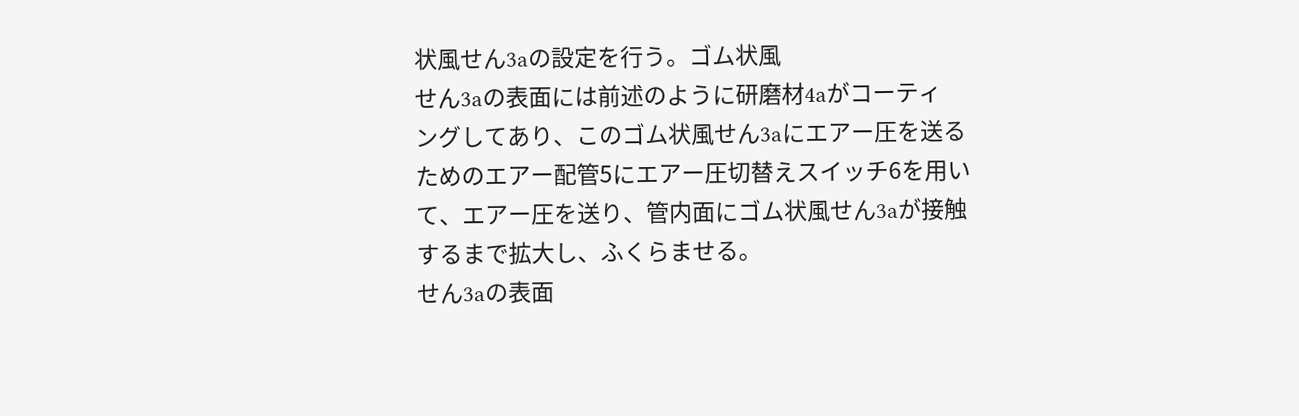状風せん3aの設定を行う。ゴム状風
せん3aの表面には前述のように研磨材4aがコーティ
ングしてあり、このゴム状風せん3aにエアー圧を送る
ためのエアー配管5にエアー圧切替えスイッチ6を用い
て、エアー圧を送り、管内面にゴム状風せん3aが接触
するまで拡大し、ふくらませる。
せん3aの表面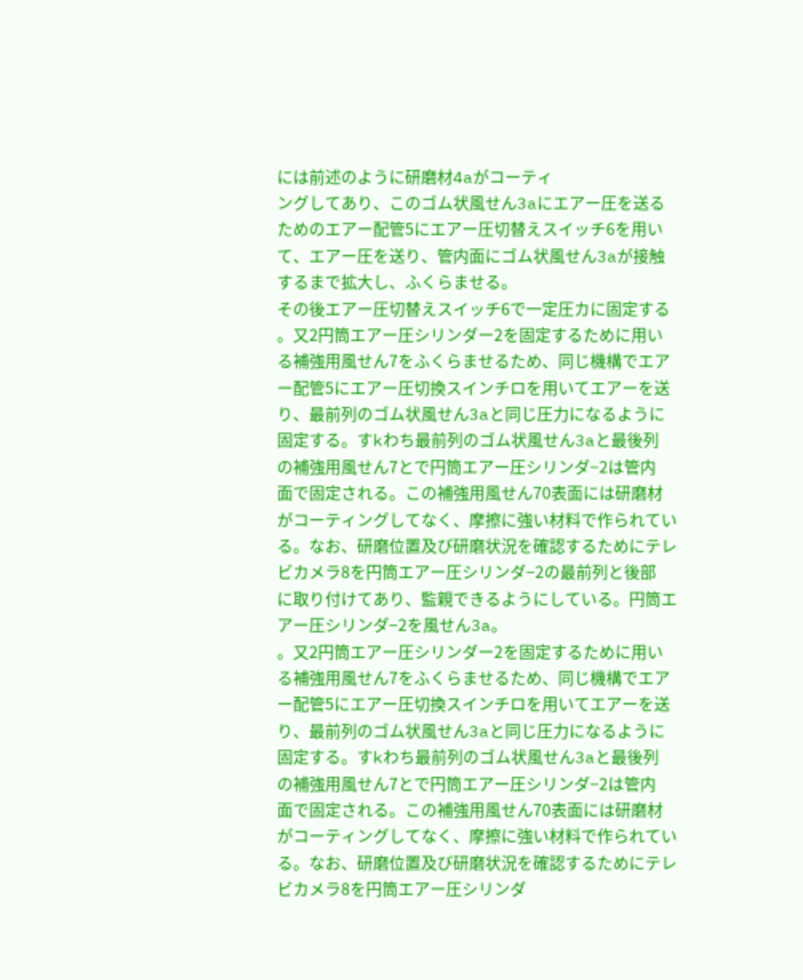には前述のように研磨材4aがコーティ
ングしてあり、このゴム状風せん3aにエアー圧を送る
ためのエアー配管5にエアー圧切替えスイッチ6を用い
て、エアー圧を送り、管内面にゴム状風せん3aが接触
するまで拡大し、ふくらませる。
その後エアー圧切替えスイッチ6で一定圧カに固定する
。又2円筒エアー圧シリンダー2を固定するために用い
る補強用風せん7をふくらませるため、同じ機構でエア
ー配管5にエアー圧切換スインチロを用いてエアーを送
り、最前列のゴム状風せん3aと同じ圧力になるように
固定する。すkわち最前列のゴム状風せん3aと最後列
の補強用風せん7とで円筒エアー圧シリンダ−2は管内
面で固定される。この補強用風せん70表面には研磨材
がコーティングしてなく、摩擦に強い材料で作られてい
る。なお、研磨位置及び研磨状況を確認するためにテレ
ビカメラ8を円筒エアー圧シリンダ−2の最前列と後部
に取り付けてあり、監親できるようにしている。円筒エ
アー圧シリンダ−2を風せん3a。
。又2円筒エアー圧シリンダー2を固定するために用い
る補強用風せん7をふくらませるため、同じ機構でエア
ー配管5にエアー圧切換スインチロを用いてエアーを送
り、最前列のゴム状風せん3aと同じ圧力になるように
固定する。すkわち最前列のゴム状風せん3aと最後列
の補強用風せん7とで円筒エアー圧シリンダ−2は管内
面で固定される。この補強用風せん70表面には研磨材
がコーティングしてなく、摩擦に強い材料で作られてい
る。なお、研磨位置及び研磨状況を確認するためにテレ
ビカメラ8を円筒エアー圧シリンダ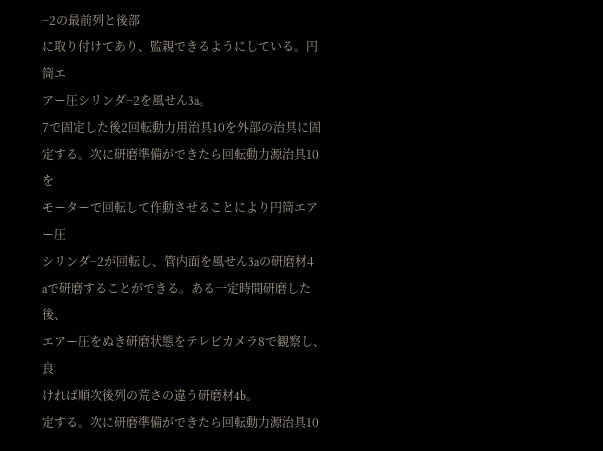−2の最前列と後部
に取り付けてあり、監親できるようにしている。円筒エ
アー圧シリンダ−2を風せん3a。
7で固定した後2回転動力用治具10を外部の治具に固
定する。次に研磨準備ができたら回転動力源治具10を
モーターで回転して作動させることにより円筒エアー圧
シリンダ−2が回転し、管内面を風せん3aの研磨材4
aで研磨することができる。ある一定時間研磨した後、
エアー圧をぬき研磨状態をテレビカメラ8で観察し、良
ければ順次後列の荒さの違う研磨材4b。
定する。次に研磨準備ができたら回転動力源治具10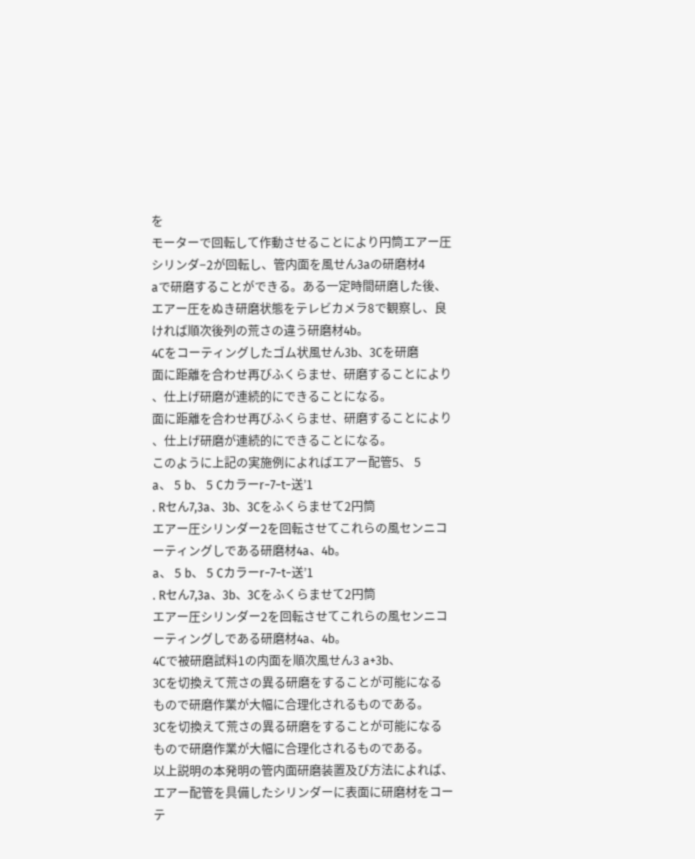を
モーターで回転して作動させることにより円筒エアー圧
シリンダ−2が回転し、管内面を風せん3aの研磨材4
aで研磨することができる。ある一定時間研磨した後、
エアー圧をぬき研磨状態をテレビカメラ8で観察し、良
ければ順次後列の荒さの違う研磨材4b。
4Cをコーティングしたゴム状風せん3b、3Cを研磨
面に距離を合わせ再びふくらませ、研磨することにより
、仕上げ研磨が連続的にできることになる。
面に距離を合わせ再びふくらませ、研磨することにより
、仕上げ研磨が連続的にできることになる。
このように上記の実施例によればエアー配管5、 5
a、 5 b、 5 Cカラーr−7−t−送’1
. Rセん7,3a、3b、3Cをふくらませて2円筒
エアー圧シリンダー2を回転させてこれらの風センニコ
ーティングしである研磨材4a、4b。
a、 5 b、 5 Cカラーr−7−t−送’1
. Rセん7,3a、3b、3Cをふくらませて2円筒
エアー圧シリンダー2を回転させてこれらの風センニコ
ーティングしである研磨材4a、4b。
4Cで被研磨試料1の内面を順次風せん3 a+3b、
3Cを切換えて荒さの異る研磨をすることが可能になる
もので研磨作業が大幅に合理化されるものである。
3Cを切換えて荒さの異る研磨をすることが可能になる
もので研磨作業が大幅に合理化されるものである。
以上説明の本発明の管内面研磨装置及び方法によれば、
エアー配管を具備したシリンダーに表面に研磨材をコー
テ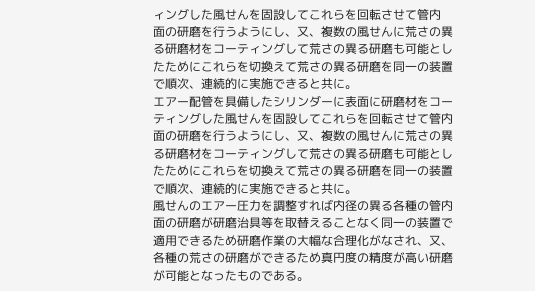ィングした風せんを固設してこれらを回転させて管内
面の研磨を行うようにし、又、複数の風せんに荒さの異
る研磨材をコーティングして荒さの異る研磨も可能とし
たためにこれらを切換えて荒さの異る研磨を同一の装置
で順次、連続的に実施できると共に。
エアー配管を具備したシリンダーに表面に研磨材をコー
ティングした風せんを固設してこれらを回転させて管内
面の研磨を行うようにし、又、複数の風せんに荒さの異
る研磨材をコーティングして荒さの異る研磨も可能とし
たためにこれらを切換えて荒さの異る研磨を同一の装置
で順次、連続的に実施できると共に。
風せんのエアー圧力を調整すれば内径の異る各種の管内
面の研磨が研磨治具等を取替えることなく同一の装置で
適用できるため研磨作業の大幅な合理化がなされ、又、
各種の荒さの研磨ができるため真円度の精度が高い研磨
が可能となったものである。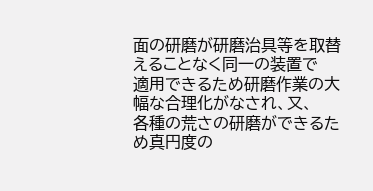面の研磨が研磨治具等を取替えることなく同一の装置で
適用できるため研磨作業の大幅な合理化がなされ、又、
各種の荒さの研磨ができるため真円度の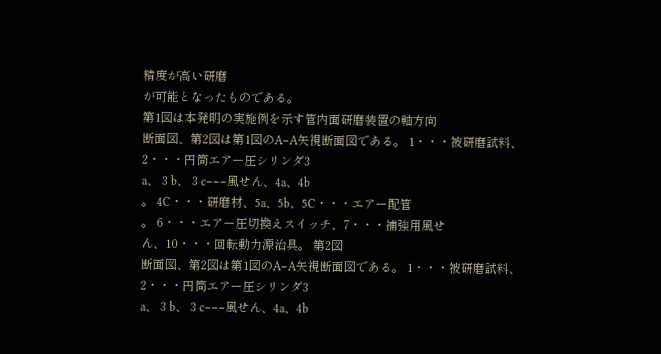精度が高い研磨
が可能となったものである。
第1図は本発明の実施例を示す管内面研磨装置の軸方向
断面図、第2図は第1図のA−A矢視断面図である。 1・・・被研磨試料、2・・・円筒エアー圧シリンダ3
a、 3 b、 3 c−−−風せん、4a、4b
。 4C・・・研磨材、5a、5b、5C・・・エアー配管
。 6・・・エアー圧切換えスイッチ、7・・・補強用風せ
ん、10・・・回転動力源治具。 第2図
断面図、第2図は第1図のA−A矢視断面図である。 1・・・被研磨試料、2・・・円筒エアー圧シリンダ3
a、 3 b、 3 c−−−風せん、4a、4b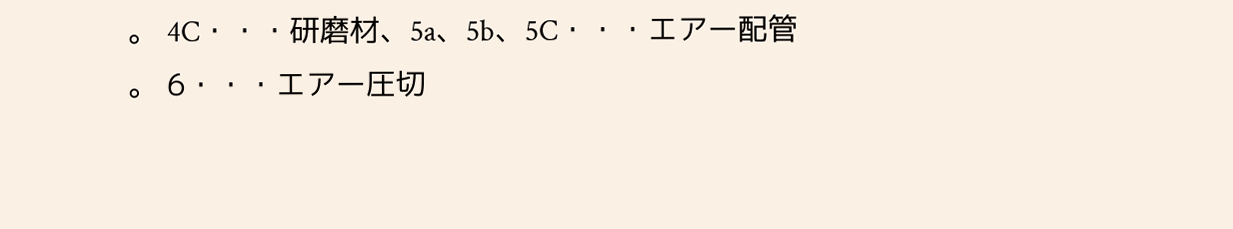。 4C・・・研磨材、5a、5b、5C・・・エアー配管
。 6・・・エアー圧切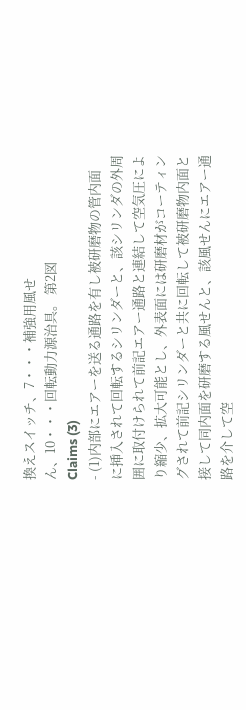換えスイッチ、7・・・補強用風せ
ん、10・・・回転動力源治具。 第2図
Claims (3)
- (1)内部にエアーを送る通路を有し被研磨物の管内面
に挿入されて回転するシリンダーと、該シリンダの外周
囲に取付けられて前記エアー通路と連結して空気圧によ
り縮少、拡大可能とし、外表面には研磨材がコーティン
グされて前記シリンダーと共に回転して被研磨物内面と
接して同内面を研磨する風せんと、該風せんにエアー通
路を介して空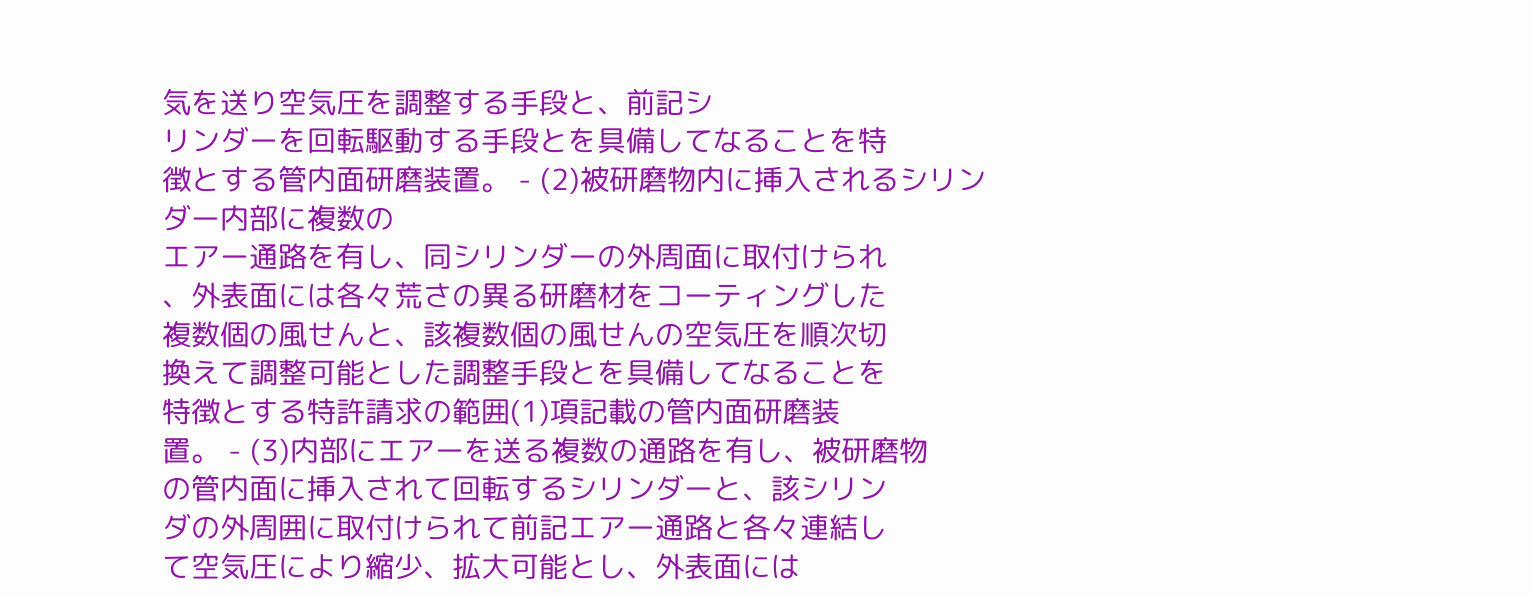気を送り空気圧を調整する手段と、前記シ
リンダーを回転駆動する手段とを具備してなることを特
徴とする管内面研磨装置。 - (2)被研磨物内に挿入されるシリンダー内部に複数の
エアー通路を有し、同シリンダーの外周面に取付けられ
、外表面には各々荒さの異る研磨材をコーティングした
複数個の風せんと、該複数個の風せんの空気圧を順次切
換えて調整可能とした調整手段とを具備してなることを
特徴とする特許請求の範囲(1)項記載の管内面研磨装
置。 - (3)内部にエアーを送る複数の通路を有し、被研磨物
の管内面に挿入されて回転するシリンダーと、該シリン
ダの外周囲に取付けられて前記エアー通路と各々連結し
て空気圧により縮少、拡大可能とし、外表面には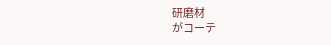研磨材
がコーテ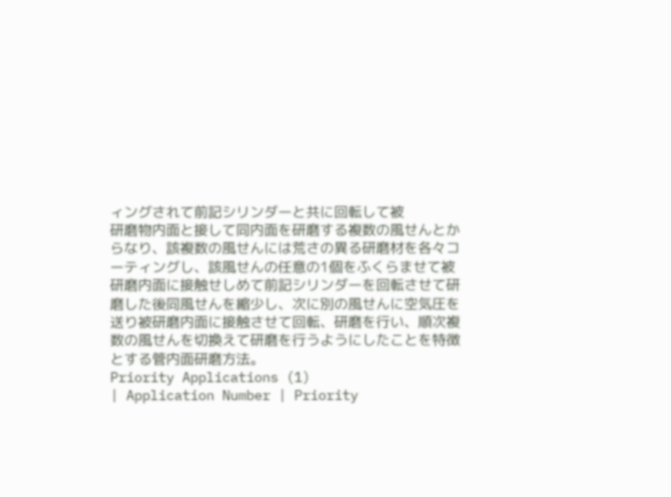ィングされて前記シリンダーと共に回転して被
研磨物内面と接して同内面を研磨する複数の風せんとか
らなり、該複数の風せんには荒さの異る研磨材を各々コ
ーティングし、該風せんの任意の1個をふくらませて被
研磨内面に接触せしめて前記シリンダーを回転させて研
磨した後同風せんを縮少し、次に別の風せんに空気圧を
送り被研磨内面に接触させて回転、研磨を行い、順次複
数の風せんを切換えて研磨を行うようにしたことを特徴
とする管内面研磨方法。
Priority Applications (1)
| Application Number | Priority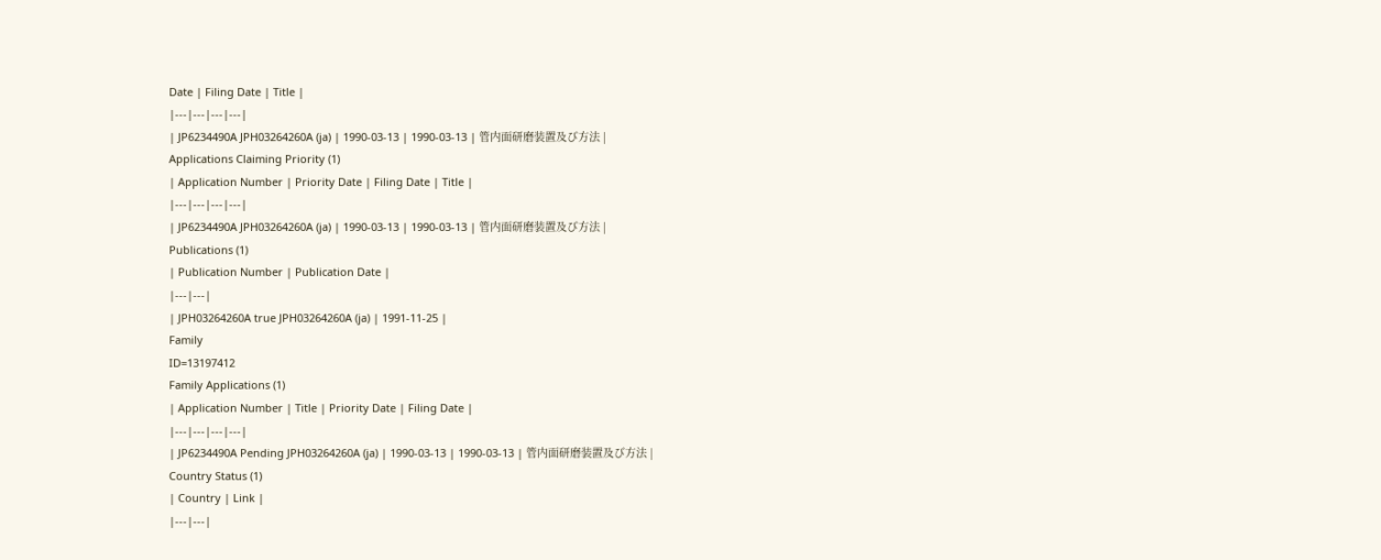Date | Filing Date | Title |
|---|---|---|---|
| JP6234490A JPH03264260A (ja) | 1990-03-13 | 1990-03-13 | 管内面研磨装置及び方法 |
Applications Claiming Priority (1)
| Application Number | Priority Date | Filing Date | Title |
|---|---|---|---|
| JP6234490A JPH03264260A (ja) | 1990-03-13 | 1990-03-13 | 管内面研磨装置及び方法 |
Publications (1)
| Publication Number | Publication Date |
|---|---|
| JPH03264260A true JPH03264260A (ja) | 1991-11-25 |
Family
ID=13197412
Family Applications (1)
| Application Number | Title | Priority Date | Filing Date |
|---|---|---|---|
| JP6234490A Pending JPH03264260A (ja) | 1990-03-13 | 1990-03-13 | 管内面研磨装置及び方法 |
Country Status (1)
| Country | Link |
|---|---|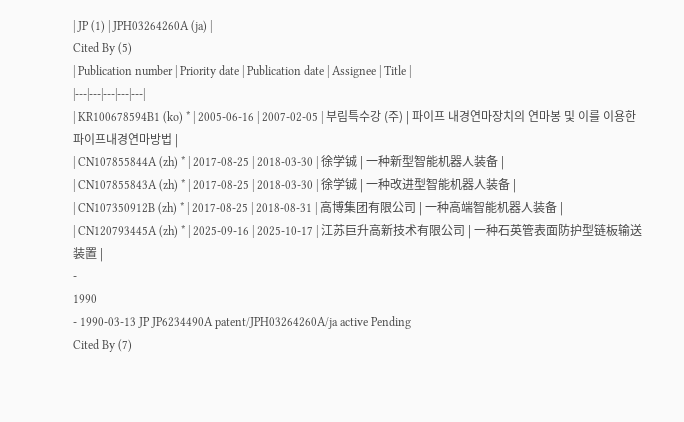| JP (1) | JPH03264260A (ja) |
Cited By (5)
| Publication number | Priority date | Publication date | Assignee | Title |
|---|---|---|---|---|
| KR100678594B1 (ko) * | 2005-06-16 | 2007-02-05 | 부림특수강 (주) | 파이프 내경연마장치의 연마봉 및 이를 이용한 파이프내경연마방법 |
| CN107855844A (zh) * | 2017-08-25 | 2018-03-30 | 徐学铖 | 一种新型智能机器人装备 |
| CN107855843A (zh) * | 2017-08-25 | 2018-03-30 | 徐学铖 | 一种改进型智能机器人装备 |
| CN107350912B (zh) * | 2017-08-25 | 2018-08-31 | 高博集团有限公司 | 一种高端智能机器人装备 |
| CN120793445A (zh) * | 2025-09-16 | 2025-10-17 | 江苏巨升高新技术有限公司 | 一种石英管表面防护型链板输送装置 |
-
1990
- 1990-03-13 JP JP6234490A patent/JPH03264260A/ja active Pending
Cited By (7)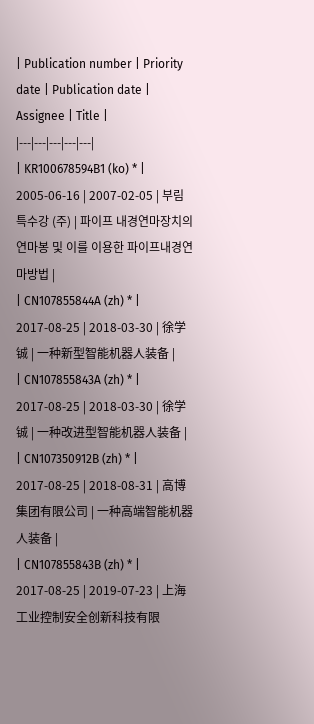| Publication number | Priority date | Publication date | Assignee | Title |
|---|---|---|---|---|
| KR100678594B1 (ko) * | 2005-06-16 | 2007-02-05 | 부림특수강 (주) | 파이프 내경연마장치의 연마봉 및 이를 이용한 파이프내경연마방법 |
| CN107855844A (zh) * | 2017-08-25 | 2018-03-30 | 徐学铖 | 一种新型智能机器人装备 |
| CN107855843A (zh) * | 2017-08-25 | 2018-03-30 | 徐学铖 | 一种改进型智能机器人装备 |
| CN107350912B (zh) * | 2017-08-25 | 2018-08-31 | 高博集团有限公司 | 一种高端智能机器人装备 |
| CN107855843B (zh) * | 2017-08-25 | 2019-07-23 | 上海工业控制安全创新科技有限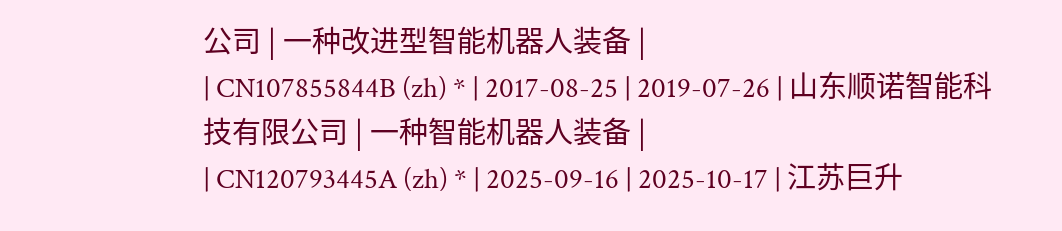公司 | 一种改进型智能机器人装备 |
| CN107855844B (zh) * | 2017-08-25 | 2019-07-26 | 山东顺诺智能科技有限公司 | 一种智能机器人装备 |
| CN120793445A (zh) * | 2025-09-16 | 2025-10-17 | 江苏巨升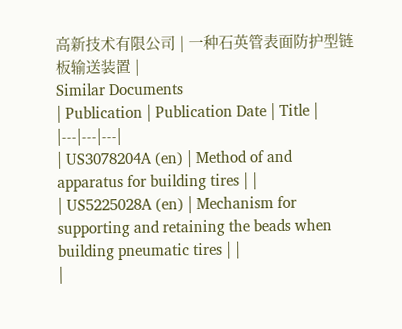高新技术有限公司 | 一种石英管表面防护型链板输送装置 |
Similar Documents
| Publication | Publication Date | Title |
|---|---|---|
| US3078204A (en) | Method of and apparatus for building tires | |
| US5225028A (en) | Mechanism for supporting and retaining the beads when building pneumatic tires | |
|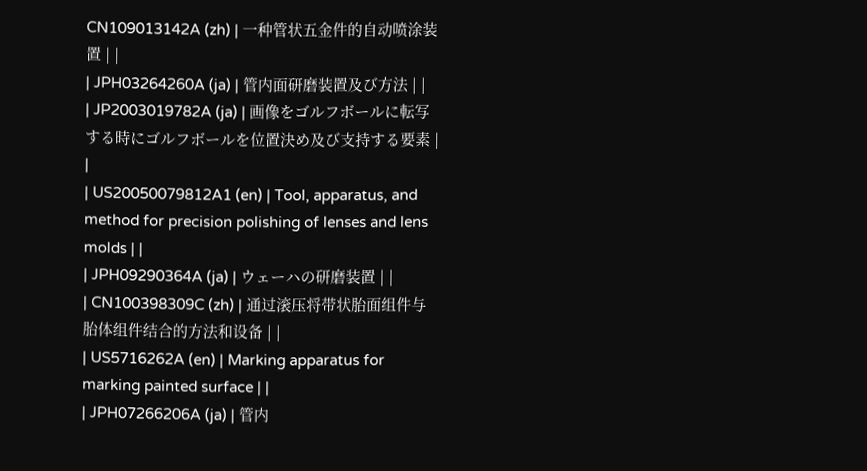CN109013142A (zh) | 一种管状五金件的自动喷涂装置 | |
| JPH03264260A (ja) | 管内面研磨装置及び方法 | |
| JP2003019782A (ja) | 画像をゴルフボールに転写する時にゴルフボールを位置決め及び支持する要素 | |
| US20050079812A1 (en) | Tool, apparatus, and method for precision polishing of lenses and lens molds | |
| JPH09290364A (ja) | ウェーハの研磨装置 | |
| CN100398309C (zh) | 通过滚压将带状胎面组件与胎体组件结合的方法和设备 | |
| US5716262A (en) | Marking apparatus for marking painted surface | |
| JPH07266206A (ja) | 管内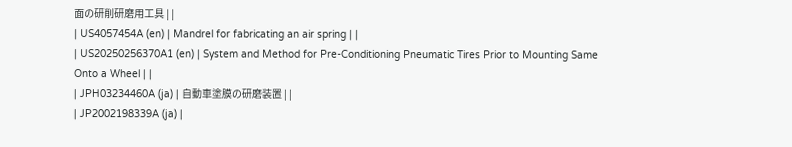面の研削研磨用工具 | |
| US4057454A (en) | Mandrel for fabricating an air spring | |
| US20250256370A1 (en) | System and Method for Pre-Conditioning Pneumatic Tires Prior to Mounting Same Onto a Wheel | |
| JPH03234460A (ja) | 自動車塗膜の研磨装置 | |
| JP2002198339A (ja) |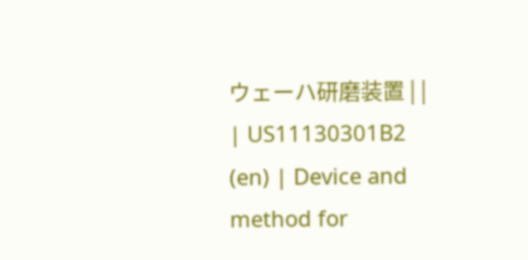ウェーハ研磨装置 | |
| US11130301B2 (en) | Device and method for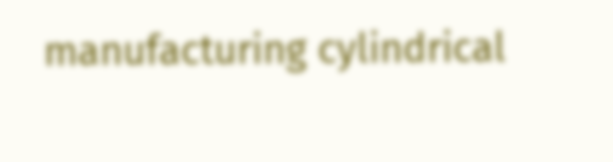manufacturing cylindrical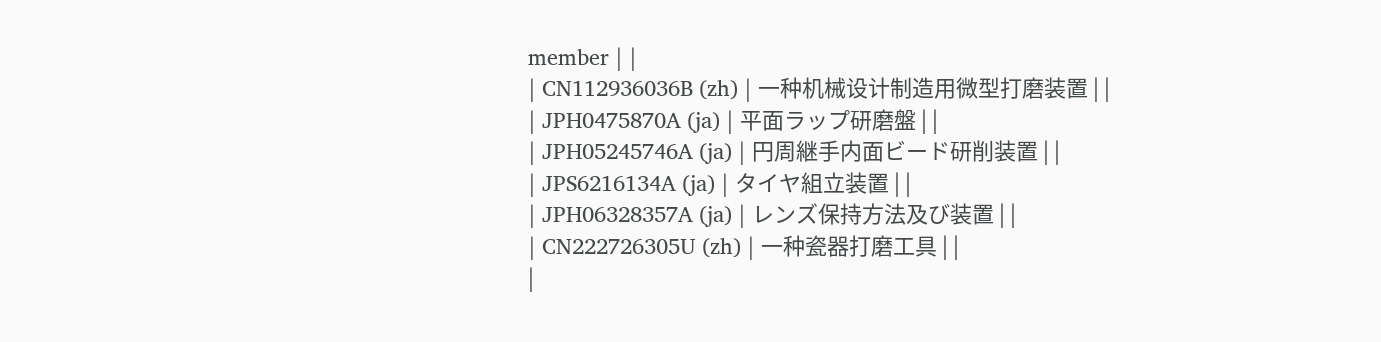member | |
| CN112936036B (zh) | 一种机械设计制造用微型打磨装置 | |
| JPH0475870A (ja) | 平面ラップ研磨盤 | |
| JPH05245746A (ja) | 円周継手内面ビード研削装置 | |
| JPS6216134A (ja) | タイヤ組立装置 | |
| JPH06328357A (ja) | レンズ保持方法及び装置 | |
| CN222726305U (zh) | 一种瓷器打磨工具 | |
|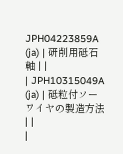JPH04223859A (ja) | 研削用砥石軸 | |
| JPH10315049A (ja) | 砥粒付ソーワイヤの製造方法 | |
|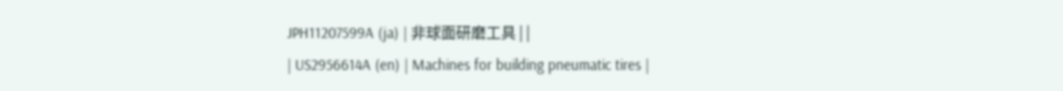JPH11207599A (ja) | 非球面研磨工具 | |
| US2956614A (en) | Machines for building pneumatic tires |